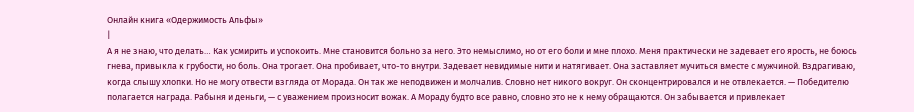Онлайн книга «Одержимость Альфы»
|
А я не знаю, что делать… Как усмирить и успокоить. Мне становится больно за него. Это немыслимо, но от его боли и мне плохо. Меня практически не задевает его ярость, не боюсь гнева, привыкла к грубости, но боль. Она трогает. Она пробивает, что-то внутри. Задевает невидимые нити и натягивает. Она заставляет мучиться вместе с мужчиной. Вздрагиваю, когда слышу хлопки. Но не могу отвести взгляда от Морада. Он так же неподвижен и молчалив. Словно нет никого вокруг. Он сконцентрировался и не отвлекается. — Победителю полагается награда. Рабыня и деньги, — с уважением произносит вожак. А Мораду будто все равно, словно это не к нему обращаются. Он забывается и привлекает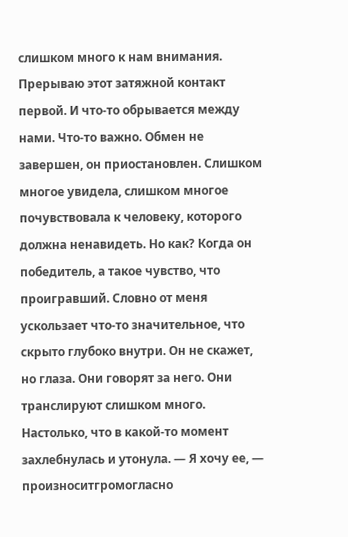слишком много к нам внимания. Прерываю этот затяжной контакт первой. И что-то обрывается между нами. Что-то важно. Обмен не завершен, он приостановлен. Слишком многое увидела, слишком многое почувствовала к человеку, которого должна ненавидеть. Но как? Когда он победитель, а такое чувство, что проигравший. Словно от меня ускользает что-то значительное, что скрыто глубоко внутри. Он не скажет, но глаза. Они говорят за него. Они транслируют слишком много. Настолько, что в какой-то момент захлебнулась и утонула. — Я хочу ее, — произноситгромогласно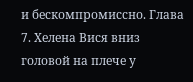и бескомпромиссно. Глава 7. Хелена Вися вниз головой на плече у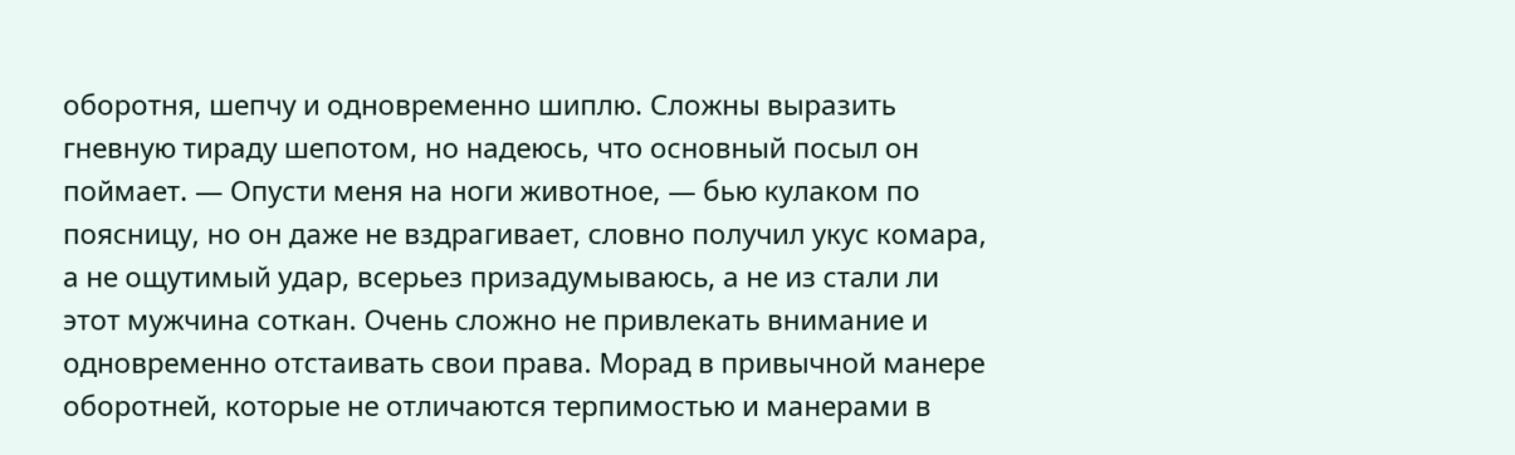оборотня, шепчу и одновременно шиплю. Сложны выразить гневную тираду шепотом, но надеюсь, что основный посыл он поймает. — Опусти меня на ноги животное, — бью кулаком по поясницу, но он даже не вздрагивает, словно получил укус комара, а не ощутимый удар, всерьез призадумываюсь, а не из стали ли этот мужчина соткан. Очень сложно не привлекать внимание и одновременно отстаивать свои права. Морад в привычной манере оборотней, которые не отличаются терпимостью и манерами в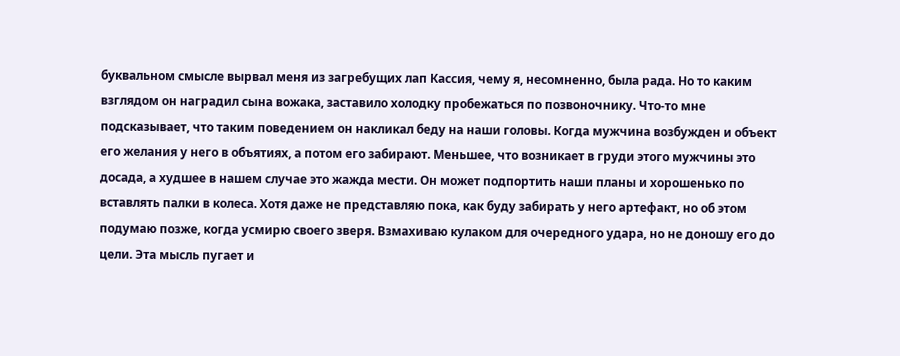буквальном смысле вырвал меня из загребущих лап Кассия, чему я, несомненно, была рада. Но то каким взглядом он наградил сына вожака, заставило холодку пробежаться по позвоночнику. Что-то мне подсказывает, что таким поведением он накликал беду на наши головы. Когда мужчина возбужден и объект его желания у него в объятиях, а потом его забирают. Меньшее, что возникает в груди этого мужчины это досада, а худшее в нашем случае это жажда мести. Он может подпортить наши планы и хорошенько по вставлять палки в колеса. Хотя даже не представляю пока, как буду забирать у него артефакт, но об этом подумаю позже, когда усмирю своего зверя. Взмахиваю кулаком для очередного удара, но не доношу его до цели. Эта мысль пугает и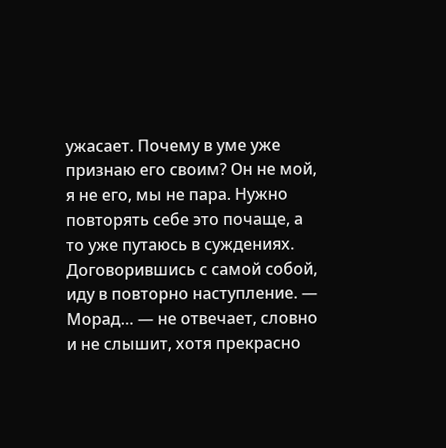ужасает. Почему в уме уже признаю его своим? Он не мой, я не его, мы не пара. Нужно повторять себе это почаще, а то уже путаюсь в суждениях. Договорившись с самой собой, иду в повторно наступление. — Морад… — не отвечает, словно и не слышит, хотя прекрасно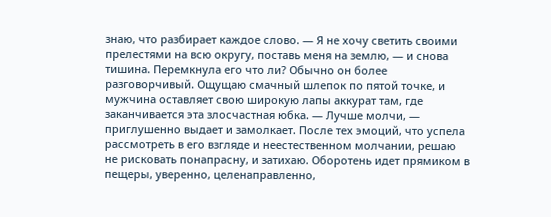знаю, что разбирает каждое слово. — Я не хочу светить своими прелестями на всю округу, поставь меня на землю, — и снова тишина. Перемкнула его что ли? Обычно он более разговорчивый. Ощущаю смачный шлепок по пятой точке, и мужчина оставляет свою широкую лапы аккурат там, где заканчивается эта злосчастная юбка. — Лучше молчи, — приглушенно выдает и замолкает. После тех эмоций, что успела рассмотреть в его взгляде и неестественном молчании, решаю не рисковать понапрасну, и затихаю. Оборотень идет прямиком в пещеры, уверенно, целенаправленно,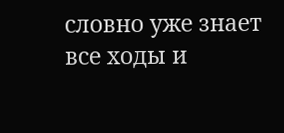словно уже знает все ходы и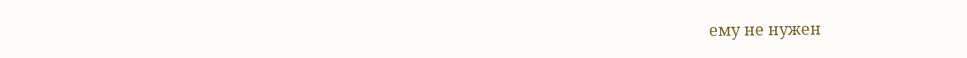ему не нужен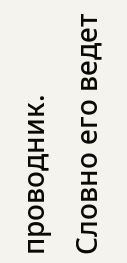проводник. Словно его ведет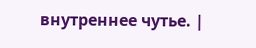внутреннее чутье. |